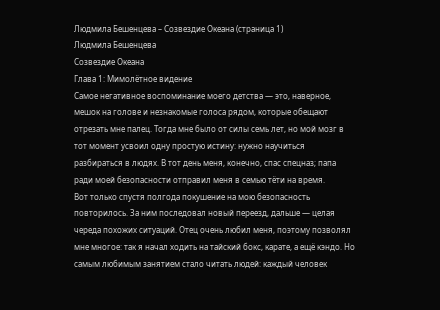Людмила Бешенцева – Созвездие Океана (страница 1)
Людмила Бешенцева
Созвездие Океана
Глава 1: Мимолётное видение
Самое негативное воспоминание моего детства — это, наверное, мешок на голове и незнакомые голоса рядом, которые обещают отрезать мне палец. Тогда мне было от силы семь лет, но мой мозг в тот момент усвоил одну простую истину: нужно научиться разбираться в людях. В тот день меня, конечно, спас спецназ; папа ради моей безопасности отправил меня в семью тёти на время.
Вот только спустя полгода покушение на мою безопасность повторилось. За ним последовал новый переезд, дальше — целая череда похожих ситуаций. Отец очень любил меня, поэтому позволял мне многое: так я начал ходить на тайский бокс, карате, а ещё кэндо. Но самым любимым занятием стало читать людей: каждый человек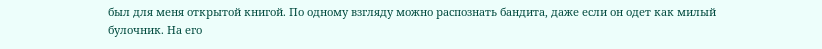был для меня открытой книгой. По одному взгляду можно распознать бандита, даже если он одет как милый булочник. На его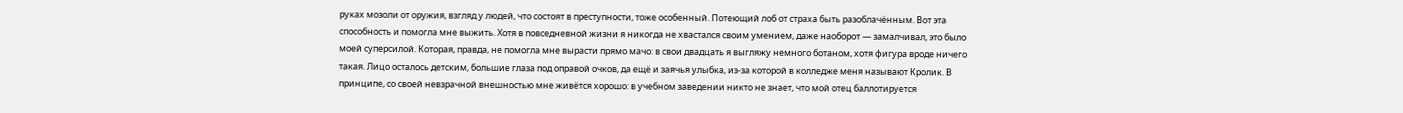руках мозоли от оружия, взгляд у людей, что состоят в преступности, тоже особенный. Потеющий лоб от страха быть разоблачённым. Вот эта способность и помогла мне выжить. Хотя в повседневной жизни я никогда не хвастался своим умением, даже наоборот — замалчивал, это было моей суперсилой. Которая, правда, не помогла мне вырасти прямо мачо: в свои двадцать я выгляжу немного ботаном, хотя фигура вроде ничего такая. Лицо осталось детским, большие глаза под оправой очков, да ещё и заячья улыбка, из‑за которой в колледже меня называют Кролик. В принципе, со своей невзрачной внешностью мне живётся хорошо: в учебном заведении никто не знает, что мой отец баллотируется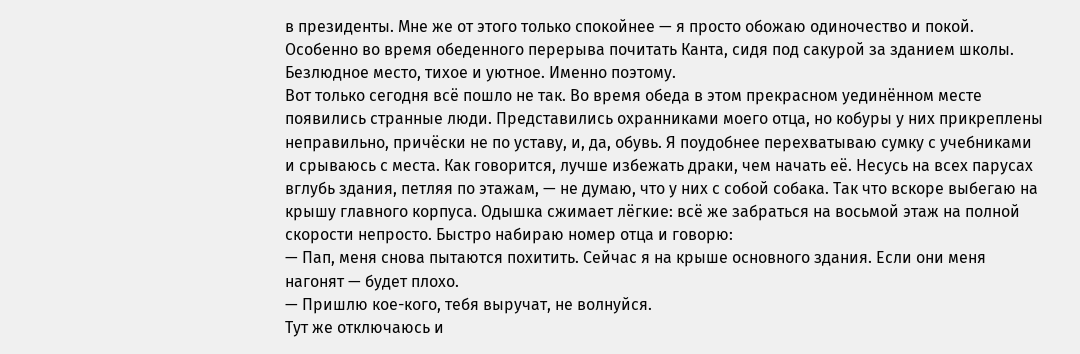в президенты. Мне же от этого только спокойнее — я просто обожаю одиночество и покой. Особенно во время обеденного перерыва почитать Канта, сидя под сакурой за зданием школы. Безлюдное место, тихое и уютное. Именно поэтому.
Вот только сегодня всё пошло не так. Во время обеда в этом прекрасном уединённом месте появились странные люди. Представились охранниками моего отца, но кобуры у них прикреплены неправильно, причёски не по уставу, и, да, обувь. Я поудобнее перехватываю сумку с учебниками и срываюсь с места. Как говорится, лучше избежать драки, чем начать её. Несусь на всех парусах вглубь здания, петляя по этажам, — не думаю, что у них с собой собака. Так что вскоре выбегаю на крышу главного корпуса. Одышка сжимает лёгкие: всё же забраться на восьмой этаж на полной скорости непросто. Быстро набираю номер отца и говорю:
— Пап, меня снова пытаются похитить. Сейчас я на крыше основного здания. Если они меня нагонят — будет плохо.
— Пришлю кое-кого, тебя выручат, не волнуйся.
Тут же отключаюсь и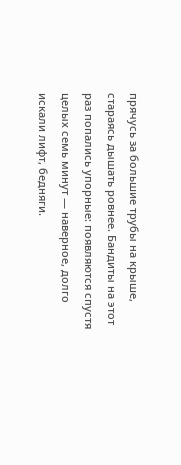прячусь за большие трубы на крыше, стараясь дышать ровнее. Бандиты на этот раз попались упорные: появляются спустя целых семь минут — наверное, долго искали лифт, бедняги.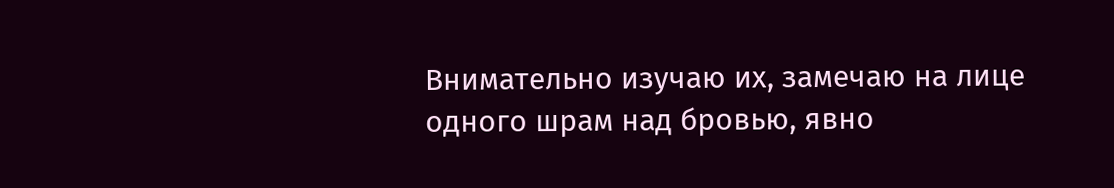Внимательно изучаю их, замечаю на лице одного шрам над бровью, явно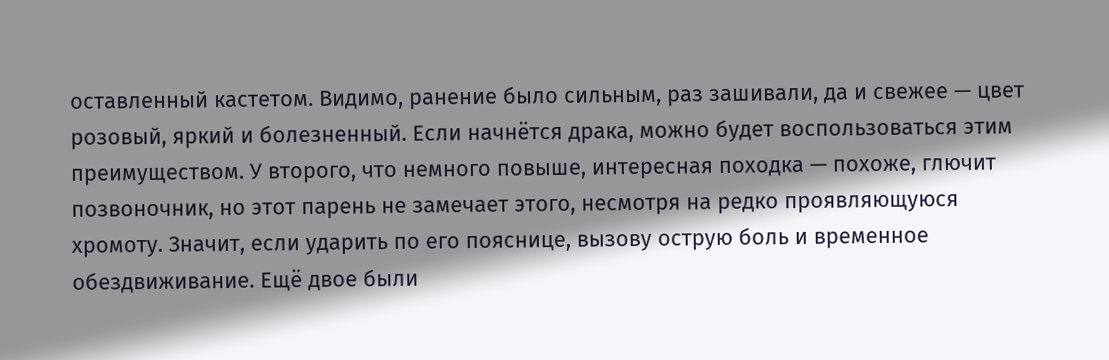оставленный кастетом. Видимо, ранение было сильным, раз зашивали, да и свежее — цвет розовый, яркий и болезненный. Если начнётся драка, можно будет воспользоваться этим преимуществом. У второго, что немного повыше, интересная походка — похоже, глючит позвоночник, но этот парень не замечает этого, несмотря на редко проявляющуюся хромоту. Значит, если ударить по его пояснице, вызову острую боль и временное обездвиживание. Ещё двое были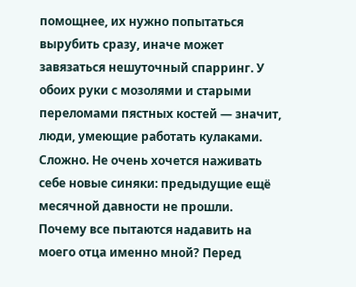помощнее, их нужно попытаться вырубить сразу, иначе может завязаться нешуточный спарринг. У обоих руки с мозолями и старыми переломами пястных костей — значит, люди, умеющие работать кулаками. Сложно. Не очень хочется наживать себе новые синяки: предыдущие ещё месячной давности не прошли.
Почему все пытаются надавить на моего отца именно мной? Перед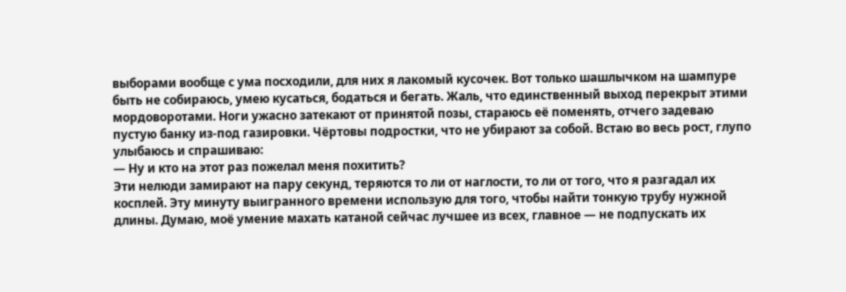выборами вообще с ума посходили, для них я лакомый кусочек. Вот только шашлычком на шампуре быть не собираюсь, умею кусаться, бодаться и бегать. Жаль, что единственный выход перекрыт этими мордоворотами. Ноги ужасно затекают от принятой позы, стараюсь её поменять, отчего задеваю пустую банку из‑под газировки. Чёртовы подростки, что не убирают за собой. Встаю во весь рост, глупо улыбаюсь и спрашиваю:
— Ну и кто на этот раз пожелал меня похитить?
Эти нелюди замирают на пару секунд, теряются то ли от наглости, то ли от того, что я разгадал их косплей. Эту минуту выигранного времени использую для того, чтобы найти тонкую трубу нужной длины. Думаю, моё умение махать катаной сейчас лучшее из всех, главное — не подпускать их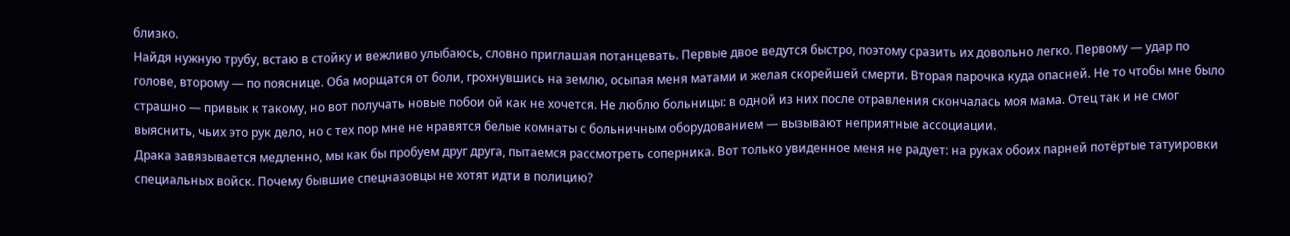близко.
Найдя нужную трубу, встаю в стойку и вежливо улыбаюсь, словно приглашая потанцевать. Первые двое ведутся быстро, поэтому сразить их довольно легко. Первому — удар по голове, второму — по пояснице. Оба морщатся от боли, грохнувшись на землю, осыпая меня матами и желая скорейшей смерти. Вторая парочка куда опасней. Не то чтобы мне было страшно — привык к такому, но вот получать новые побои ой как не хочется. Не люблю больницы: в одной из них после отравления скончалась моя мама. Отец так и не смог выяснить, чьих это рук дело, но с тех пор мне не нравятся белые комнаты с больничным оборудованием — вызывают неприятные ассоциации.
Драка завязывается медленно, мы как бы пробуем друг друга, пытаемся рассмотреть соперника. Вот только увиденное меня не радует: на руках обоих парней потёртые татуировки специальных войск. Почему бывшие спецназовцы не хотят идти в полицию?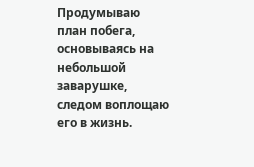Продумываю план побега, основываясь на небольшой заварушке, следом воплощаю его в жизнь.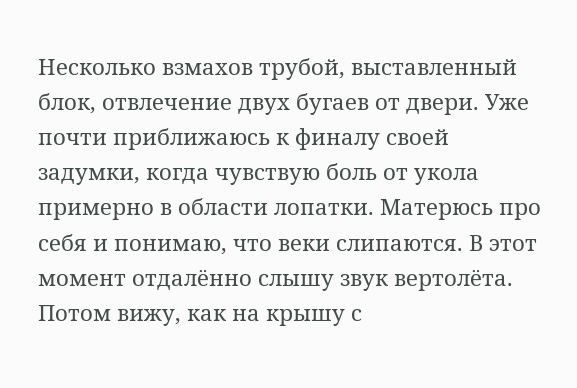Несколько взмахов трубой, выставленный блок, отвлечение двух бугаев от двери. Уже почти приближаюсь к финалу своей задумки, когда чувствую боль от укола примерно в области лопатки. Матерюсь про себя и понимаю, что веки слипаются. В этот момент отдалённо слышу звук вертолёта. Потом вижу, как на крышу с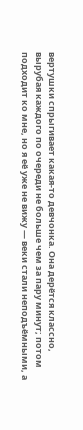вертушки спрыгивает какая-то девчонка. Она дерётся классно, вырубая каждого по очереди не больше чем за пару минут; потом подходит ко мне, но я её уже не вижу — веки стали неподъёмными, а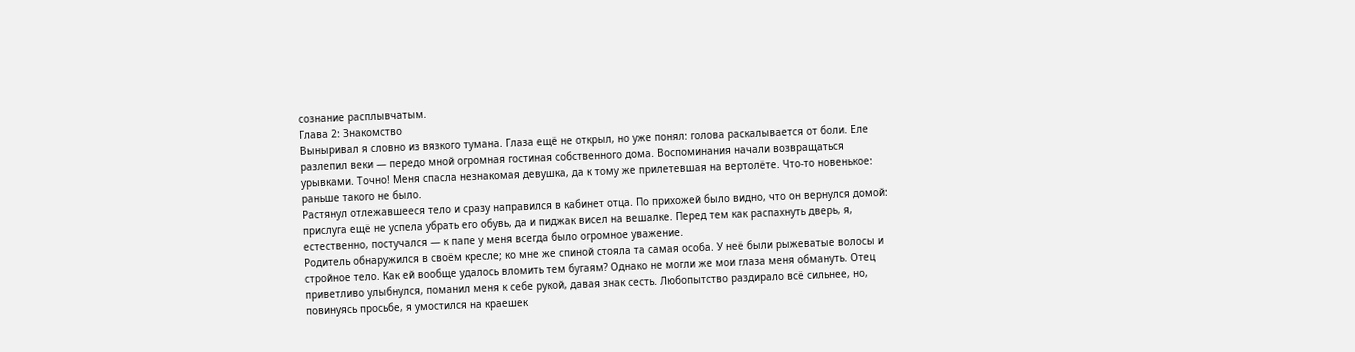сознание расплывчатым.
Глава 2: Знакомство
Выныривал я словно из вязкого тумана. Глаза ещё не открыл, но уже понял: голова раскалывается от боли. Еле разлепил веки — передо мной огромная гостиная собственного дома. Воспоминания начали возвращаться урывками. Точно! Меня спасла незнакомая девушка, да к тому же прилетевшая на вертолёте. Что-то новенькое: раньше такого не было.
Растянул отлежавшееся тело и сразу направился в кабинет отца. По прихожей было видно, что он вернулся домой: прислуга ещё не успела убрать его обувь, да и пиджак висел на вешалке. Перед тем как распахнуть дверь, я, естественно, постучался — к папе у меня всегда было огромное уважение.
Родитель обнаружился в своём кресле; ко мне же спиной стояла та самая особа. У неё были рыжеватые волосы и стройное тело. Как ей вообще удалось вломить тем бугаям? Однако не могли же мои глаза меня обмануть. Отец приветливо улыбнулся, поманил меня к себе рукой, давая знак сесть. Любопытство раздирало всё сильнее, но, повинуясь просьбе, я умостился на краешек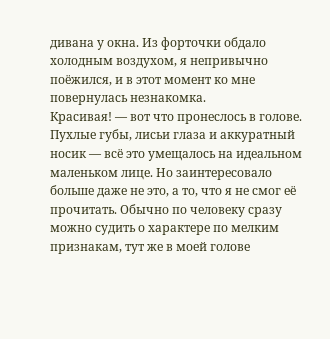дивана у окна. Из форточки обдало холодным воздухом, я непривычно поёжился, и в этот момент ко мне повернулась незнакомка.
Красивая! — вот что пронеслось в голове. Пухлые губы, лисьи глаза и аккуратный носик — всё это умещалось на идеальном маленьком лице. Но заинтересовало больше даже не это, а то, что я не смог её прочитать. Обычно по человеку сразу можно судить о характере по мелким признакам, тут же в моей голове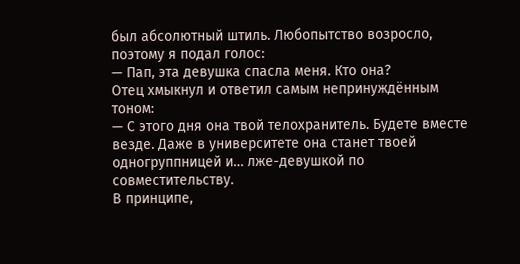был абсолютный штиль. Любопытство возросло, поэтому я подал голос:
— Пап, эта девушка спасла меня. Кто она?
Отец хмыкнул и ответил самым непринуждённым тоном:
— С этого дня она твой телохранитель. Будете вместе везде. Даже в университете она станет твоей одногруппницей и… лже-девушкой по совместительству.
В принципе,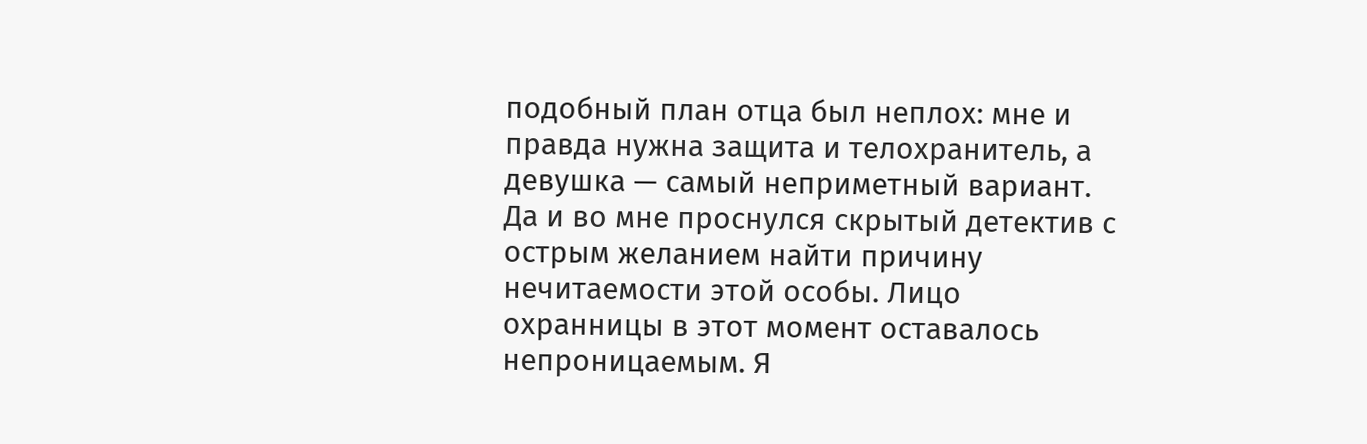подобный план отца был неплох: мне и правда нужна защита и телохранитель, а девушка — самый неприметный вариант. Да и во мне проснулся скрытый детектив с острым желанием найти причину нечитаемости этой особы. Лицо охранницы в этот момент оставалось непроницаемым. Я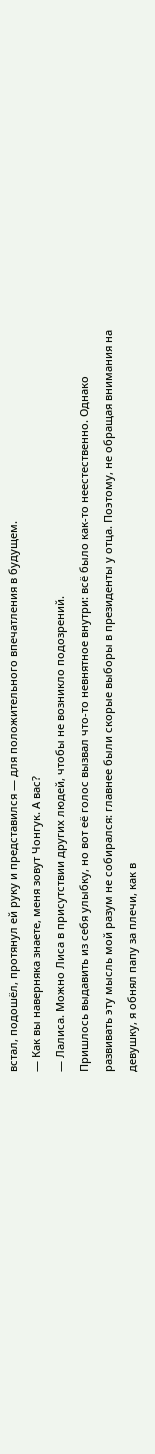встал, подошёл, протянул ей руку и представился — для положительного впечатления в будущем.
— Как вы наверняка знаете, меня зовут Чонгук. А вас?
— Лалиса. Можно Лиса в присутствии других людей, чтобы не возникло подозрений.
Пришлось выдавить из себя улыбку, но вот её голос вызвал что-то невнятное внутри: всё было как-то неестественно. Однако развивать эту мысль мой разум не собирался: главнее были скорые выборы в президенты у отца. Поэтому, не обращая внимания на девушку, я обнял папу за плечи, как в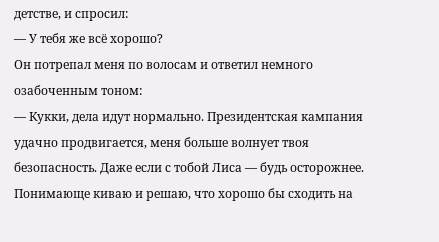детстве, и спросил:
— У тебя же всё хорошо?
Он потрепал меня по волосам и ответил немного озабоченным тоном:
— Кукки, дела идут нормально. Президентская кампания удачно продвигается, меня больше волнует твоя безопасность. Даже если с тобой Лиса — будь осторожнее.
Понимающе киваю и решаю, что хорошо бы сходить на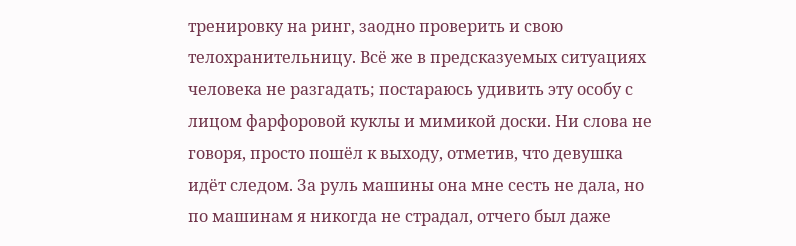тренировку на ринг, заодно проверить и свою телохранительницу. Всё же в предсказуемых ситуациях человека не разгадать; постараюсь удивить эту особу с лицом фарфоровой куклы и мимикой доски. Ни слова не говоря, просто пошёл к выходу, отметив, что девушка идёт следом. За руль машины она мне сесть не дала, но по машинам я никогда не страдал, отчего был даже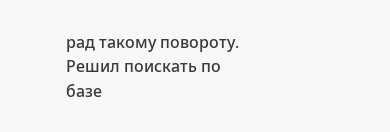рад такому повороту. Решил поискать по базе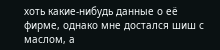хоть какие-нибудь данные о её фирме, однако мне достался шиш с маслом, а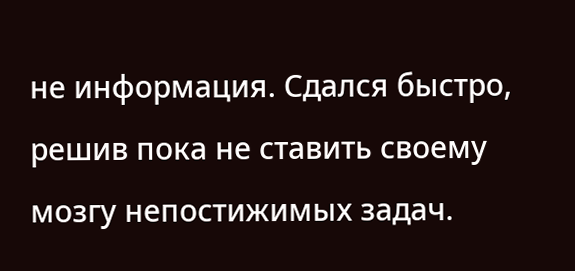не информация. Сдался быстро, решив пока не ставить своему мозгу непостижимых задач.